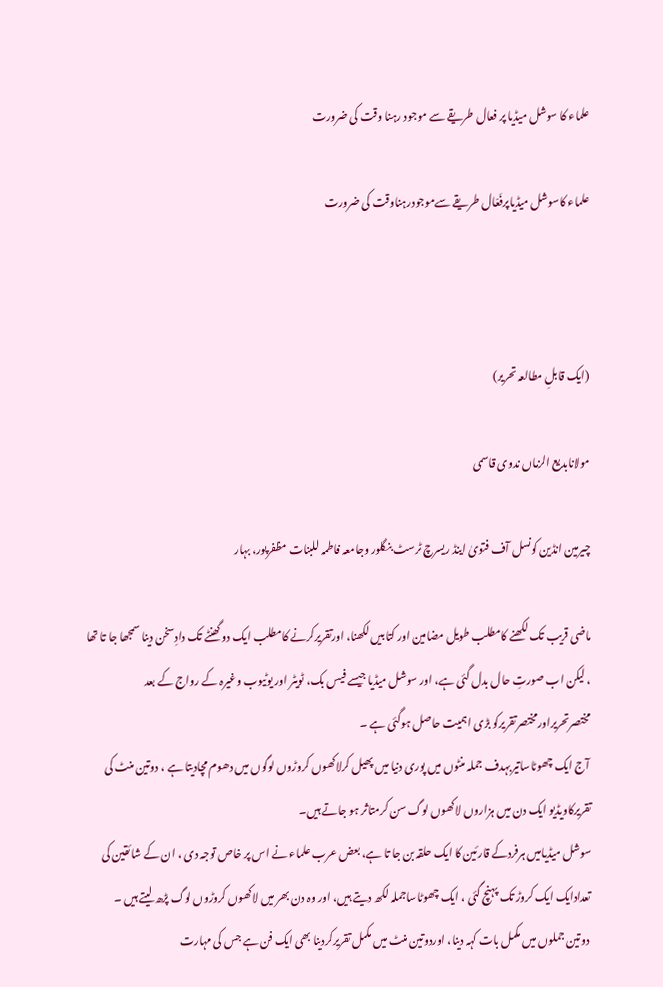علماء کا سوشل میڈیا پر فعال طریقے سے موجود رہنا وقت کی ضرورت

علماء کاسوشل میڈیاپرفَعّال طریقے سےموجودرہناوقت کی ضرورت



(ایک قابلِ مطالعہ تحریر)

مولانابدیع الزماں ندوی قاسمی

چیرمین انڈین کونسل آف فتویٰ اینڈ ریسرچ ٹرسٹ بنگلور وجامعہ فاطمہ للبنات مظفرپور، بہار

ماضی قریب تک لکھنے کامطلب طویل مضامین اور کتابیں لکھنا، اورتقریرکرنے کامطلب ایک دو گھنٹے تک دادِسخن دینا سمجھا جا تا تھا ، لیکن اب صورتِ حال بدل گئی ہے، اور سوشل میڈیا جیسے فیس بک، ٹویٹر اور یوٹیوب وغیرہ کے رواج کے بعد مختصرتحریراورمختصرتقریرکو بڑی اہمیت حاصل ہوگئی ہے ۔
 آج ایک چھوٹاساتیربہدف جملہ منٹوں میں پوری دنیا میں پھیل کرلاکھوں کروڑوں لوگوں میں دھوم مچادیتا ہے ، دوتین منٹ کی تقریرکاویڈیو ایک دن میں ہزاروں لاکھوں لوگ سن کرمتاثر ہو جاتے ہیں۔
سوشل میڈیامیں ہرفردکے قارئین کا ایک حلقہ بن جا تا ہے، بعض عرب علماء نے اس پر خاص توجہ دی ، ان کے شائقین کی تعدادایک ایک کروڑ تک پہنچ گئی ، ایک چھوٹاساجملہ لکھ دیتے ہیں، اور وہ دن بھر میں لاکھوں کروڑوں لوگ پڑھ لیتے ہیں ۔
 دوتین جملوں میں مکمل بات کہہ دینا، اوردوتین منٹ میں مکمل تقریرکردینا بھی ایک فن ہے جس کی مہارت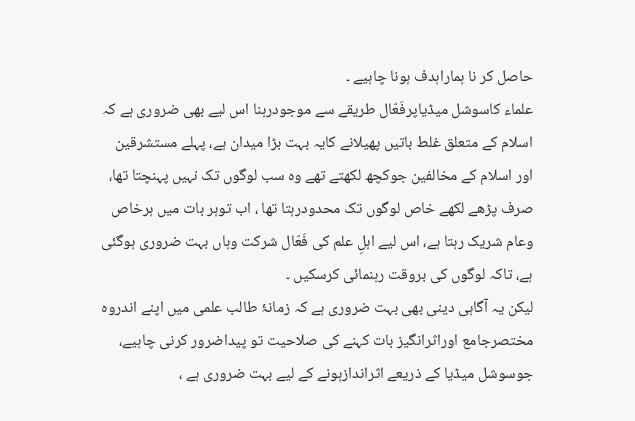حاصل کر نا ہماراہدف ہونا چاہیے ۔
علماء کاسوشل میڈیاپرفَعّال طریقے سے موجودرہنا اس لیے بھی ضروری ہے کہ اسلام کے متعلق غلط باتیں پھیلانے کایہ بہت بڑا میدان ہے، پہلے مستشرقین اور اسلام کے مخالفین جوکچھ لکھتے تھے وہ سب لوگوں تک نہیں پہنچتا تھا، صرف پڑھے لکھے خاص لوگوں تک محدودرہتا تھا ، اب توہر بات میں ہرخاص وعام شریک رہتا ہے، اس لیے اہلِ علم کی فَعّال شرکت وہاں بہت ضروری ہوگئی ہے، تاکہ لوگوں کی بروقت رہنمائی کرسکیں ۔
لیکن یہ آگاہی دینی بھی بہت ضروری ہے کہ زمانۂ طالب علمی میں اپنے اندروہ مختصرجامع اوراثرانگیز بات کہنے کی صلاحیت تو پیداضرور کرنی چاہیے، جوسوشل میڈیا کے ذریعے اثراندازہونے کے لیے بہت ضروری ہے ،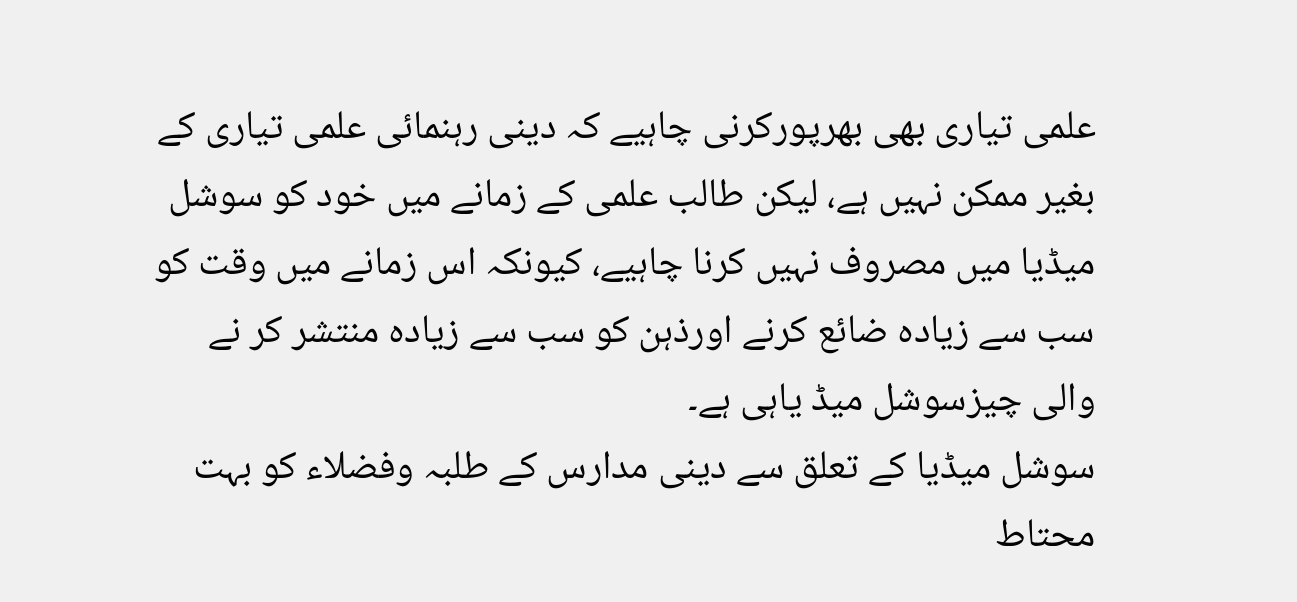علمی تیاری بھی بھرپورکرنی چاہیے کہ دینی رہنمائی علمی تیاری کے بغیر ممکن نہیں ہے، لیکن طالب علمی کے زمانے میں خود کو سوشل میڈیا میں مصروف نہیں کرنا چاہیے، کیونکہ اس زمانے میں وقت کو سب سے زیادہ ضائع کرنے اورذہن کو سب سے زیادہ منتشر کر نے والی چیزسوشل میڈ یاہی ہے۔
سوشل میڈیا کے تعلق سے دینی مدارس کے طلبہ وفضلاء کو بہت محتاط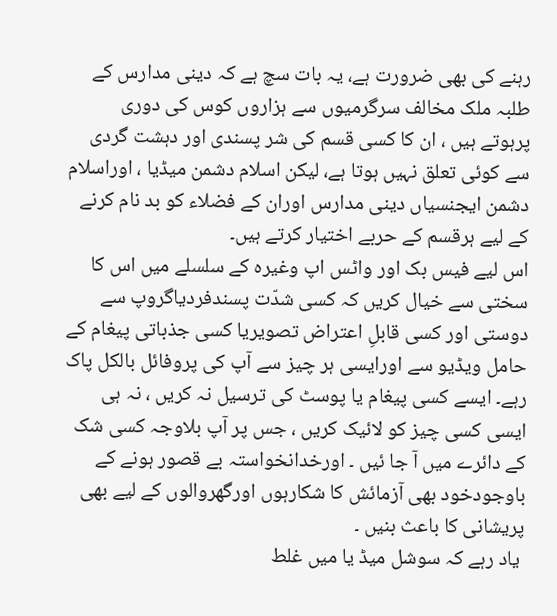رہنے کی بھی ضرورت ہے، یہ بات سچ ہے کہ دینی مدارس کے طلبہ ملک مخالف سرگرمیوں سے ہزاروں کوس کی دوری پرہوتے ہیں ، ان کا کسی قسم کی شر پسندی اور دہشت گردی سے کوئی تعلق نہیں ہوتا ہے، لیکن اسلام دشمن میڈیا ، اوراسلام دشمن ایجنسیاں دینی مدارس اوران کے فضلاء کو بد نام کرنے کے لیے ہرقسم کے حربے اختیار کرتے ہیں۔
اس لیے فیس بک اور واٹس اپ وغیرہ کے سلسلے میں اس کا سختی سے خیال کریں کہ کسی شدّت پسندفردیاگروپ سے دوستی اور کسی قابلِ اعتراض تصویریا کسی جذباتی پیغام کے حامل ویڈیو سے اورایسی ہر چیز سے آپ کی پروفائل بالکل پاک رہے۔ ایسے کسی پیغام یا پوسٹ کی ترسیل نہ کریں ، نہ ہی ایسی کسی چیز کو لائیک کریں ، جس پر آپ بلاوجہ کسی شک کے دائرے میں آ جا ئیں ۔ اورخدانخواستہ بے قصور ہونے کے باوجودخود بھی آزمائش کا شکارہوں اورگھروالوں کے لیے بھی پریشانی کا باعث بنیں ۔
 یاد رہے کہ سوشل میڈ یا میں غلط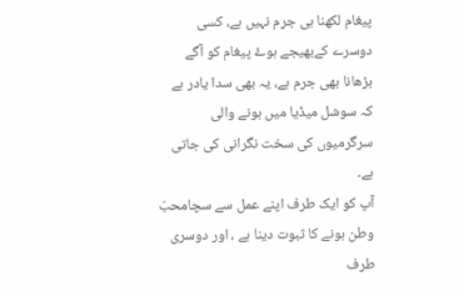پیغام لکھنا ہی جرم نہیں ہے، کسی دوسرے کےبھیجے ہوۓ پیغام کو آگے بڑھانا بھی جرم ہے، یہ بھی سدا یادر ہے کہ سوشل میڈیا میں ہونے والی سرگرمیوں کی سخت نگرانی کی جاتی ہے۔
آپ کو ایک طرف اپنے عمل سے سچامحبّ وطن ہونے کا ثبوت دینا ہے ، اور دوسری طرف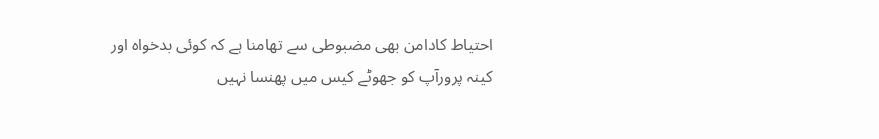احتیاط کادامن بھی مضبوطی سے تھامنا ہے کہ کوئی بدخواہ اور کینہ پرورآپ کو جھوٹے کیس میں پھنسا نہیں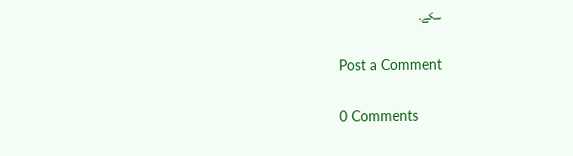سکے۔

Post a Comment

0 Comments